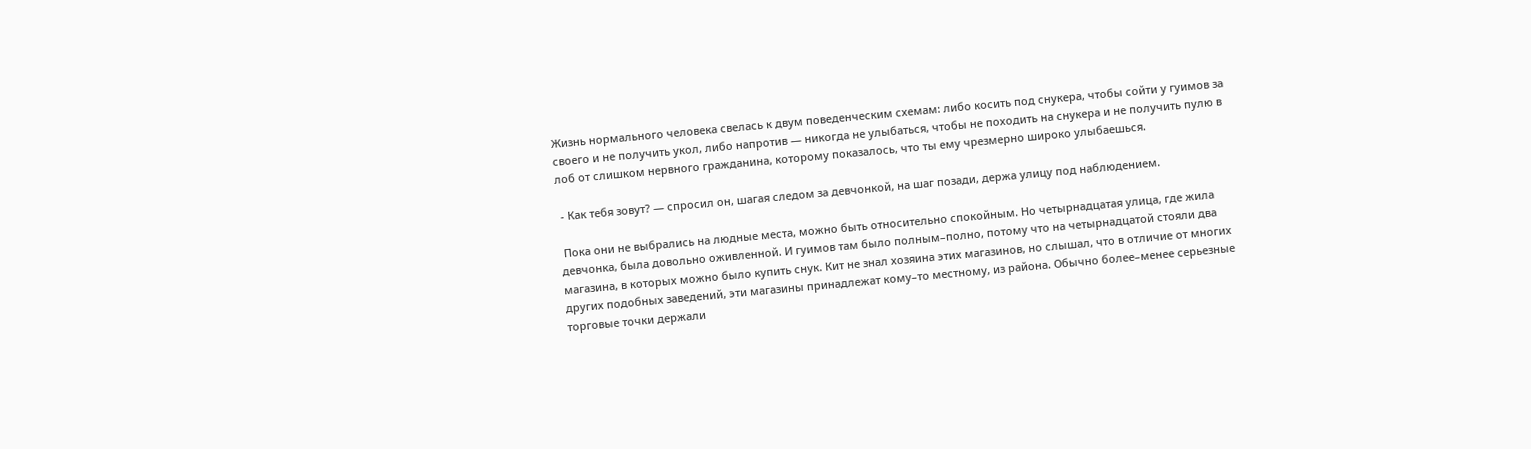Жизнь нормального человека свелась к двум поведенческим схемам: либо косить под снукера, чтобы сойти у гуимов за своего и не получить укол, либо напротив — никогда не улыбаться, чтобы не походить на снукера и не получить пулю в лоб от слишком нервного гражданина, которому показалось, что ты ему чрезмерно широко улыбаешься.

 - Как тебя зовут? — спросил он, шагая следом за девчонкой, на шаг позади, держа улицу под наблюдением.

 Пока они не выбрались на людные места, можно быть относительно спокойным. Но четырнадцатая улица, где жила девчонка, была довольно оживленной. И гуимов там было полным–полно, потому что на четырнадцатой стояли два магазина, в которых можно было купить снук. Кит не знал хозяина этих магазинов, но слышал, что в отличие от многих других подобных заведений, эти магазины принадлежат кому–то местному, из района. Обычно более–менее серьезные торговые точки держали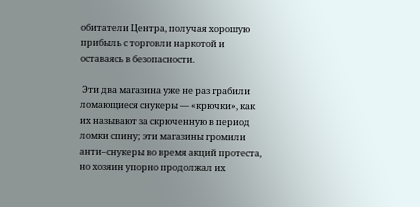обитатели Центра, получая хорошую прибыль с торговли наркотой и оставаясь в безопасности.

 Эти два магазина уже не раз грабили ломающиеся снукеры — «крючки», как их называют за скрюченную в период ломки спину; эти магазины громили анти–снукеры во время акций протеста, но хозяин упорно продолжал их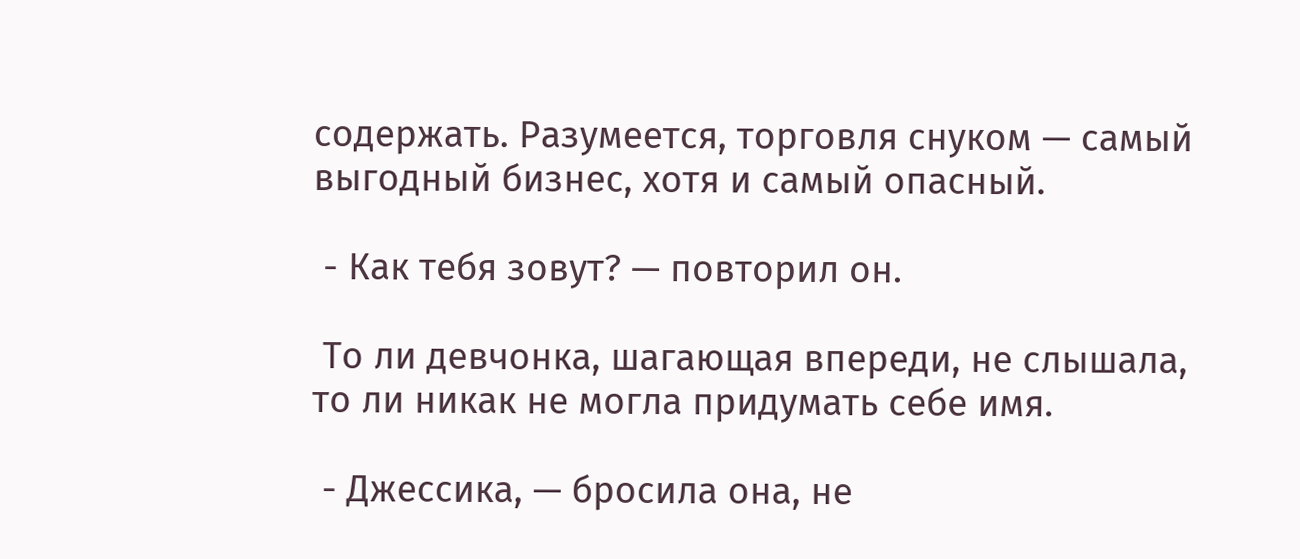содержать. Разумеется, торговля снуком — самый выгодный бизнес, хотя и самый опасный.

 - Как тебя зовут? — повторил он.

 То ли девчонка, шагающая впереди, не слышала, то ли никак не могла придумать себе имя.

 - Джессика, — бросила она, не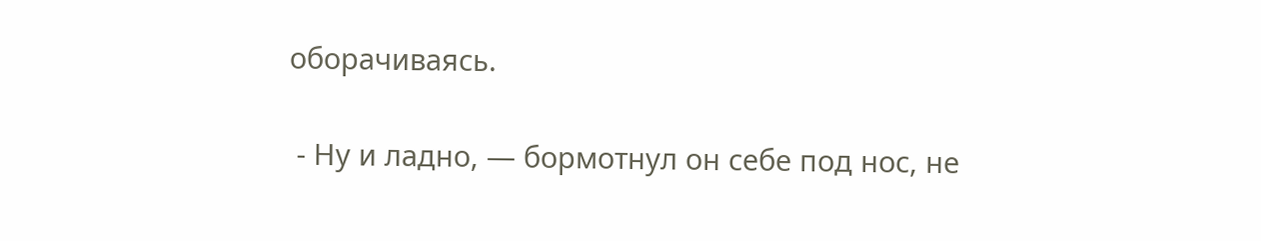оборачиваясь.

 - Ну и ладно, — бормотнул он себе под нос, не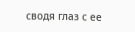сводя глаз с ее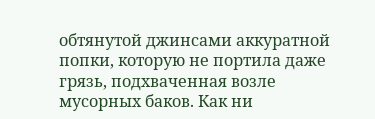обтянутой джинсами аккуратной попки, которую не портила даже грязь, подхваченная возле мусорных баков. Как ни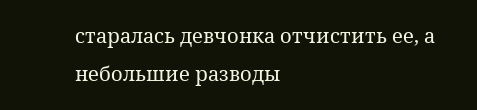старалась девчонка отчистить ее, а небольшие разводы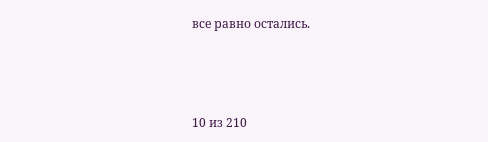все равно остались.



10 из 210